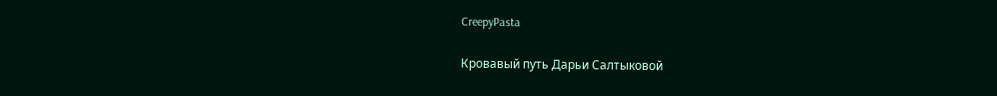CreepyPasta

Кровавый путь Дарьи Салтыковой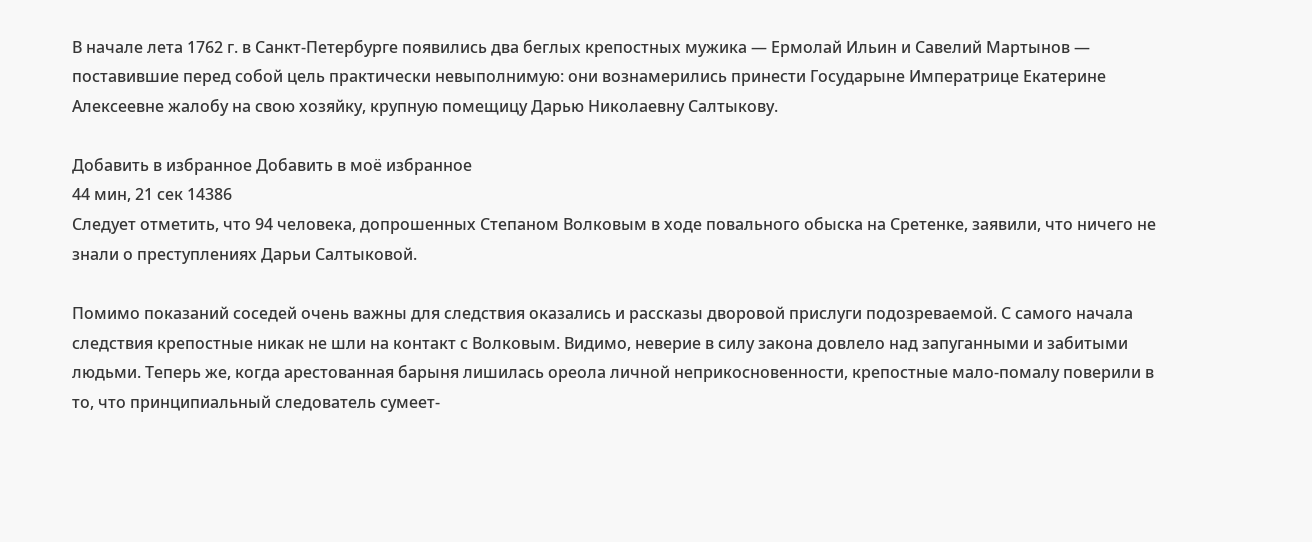В начале лета 1762 г. в Санкт-Петербурге появились два беглых крепостных мужика — Ермолай Ильин и Савелий Мартынов — поставившие перед собой цель практически невыполнимую: они вознамерились принести Государыне Императрице Екатерине Алексеевне жалобу на свою хозяйку, крупную помещицу Дарью Николаевну Салтыкову.

Добавить в избранное Добавить в моё избранное
44 мин, 21 сек 14386
Следует отметить, что 94 человека, допрошенных Степаном Волковым в ходе повального обыска на Сретенке, заявили, что ничего не знали о преступлениях Дарьи Салтыковой.

Помимо показаний соседей очень важны для следствия оказались и рассказы дворовой прислуги подозреваемой. С самого начала следствия крепостные никак не шли на контакт с Волковым. Видимо, неверие в силу закона довлело над запуганными и забитыми людьми. Теперь же, когда арестованная барыня лишилась ореола личной неприкосновенности, крепостные мало-помалу поверили в то, что принципиальный следователь сумеет-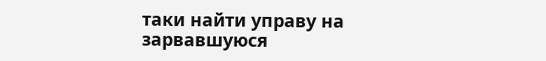таки найти управу на зарвавшуюся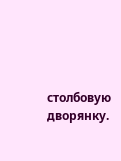столбовую дворянку.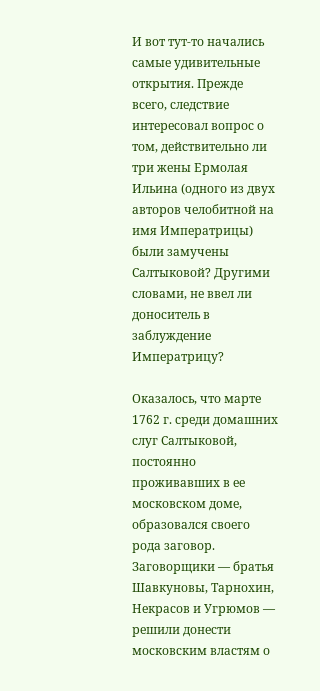И вот тут-то начались самые удивительные открытия. Прежде всего, следствие интересовал вопрос о том, действительно ли три жены Ермолая Ильина (одного из двух авторов челобитной на имя Императрицы) были замучены Салтыковой? Другими словами, не ввел ли доноситель в заблуждение Императрицу?

Оказалось, что марте 1762 г. среди домашних слуг Салтыковой, постоянно проживавших в ее московском доме, образовался своего рода заговор. Заговорщики — братья Шавкуновы, Тарнохин, Некрасов и Угрюмов — решили донести московским властям о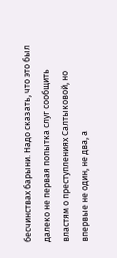бесчинствах барыни. Надо сказать, что это был далеко не первая попытка слуг сообщить властям о преступлениях Салтыковой, но впервые не один, не два, а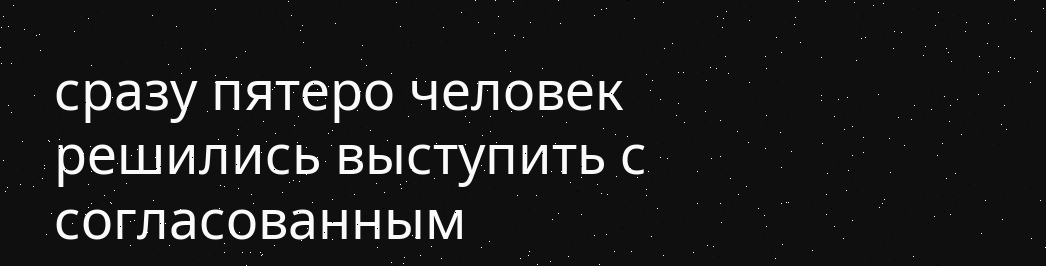сразу пятеро человек решились выступить с согласованным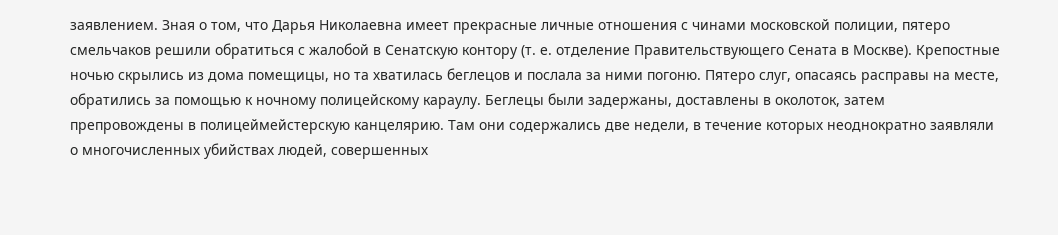заявлением. Зная о том, что Дарья Николаевна имеет прекрасные личные отношения с чинами московской полиции, пятеро смельчаков решили обратиться с жалобой в Сенатскую контору (т. е. отделение Правительствующего Сената в Москве). Крепостные ночью скрылись из дома помещицы, но та хватилась беглецов и послала за ними погоню. Пятеро слуг, опасаясь расправы на месте, обратились за помощью к ночному полицейскому караулу. Беглецы были задержаны, доставлены в околоток, затем препровождены в полицеймейстерскую канцелярию. Там они содержались две недели, в течение которых неоднократно заявляли о многочисленных убийствах людей, совершенных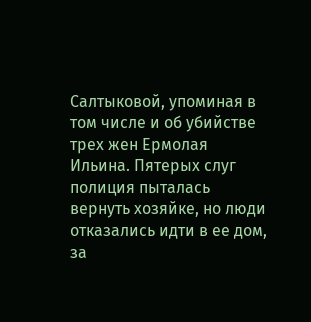Салтыковой, упоминая в том числе и об убийстве трех жен Ермолая Ильина. Пятерых слуг полиция пыталась вернуть хозяйке, но люди отказались идти в ее дом, за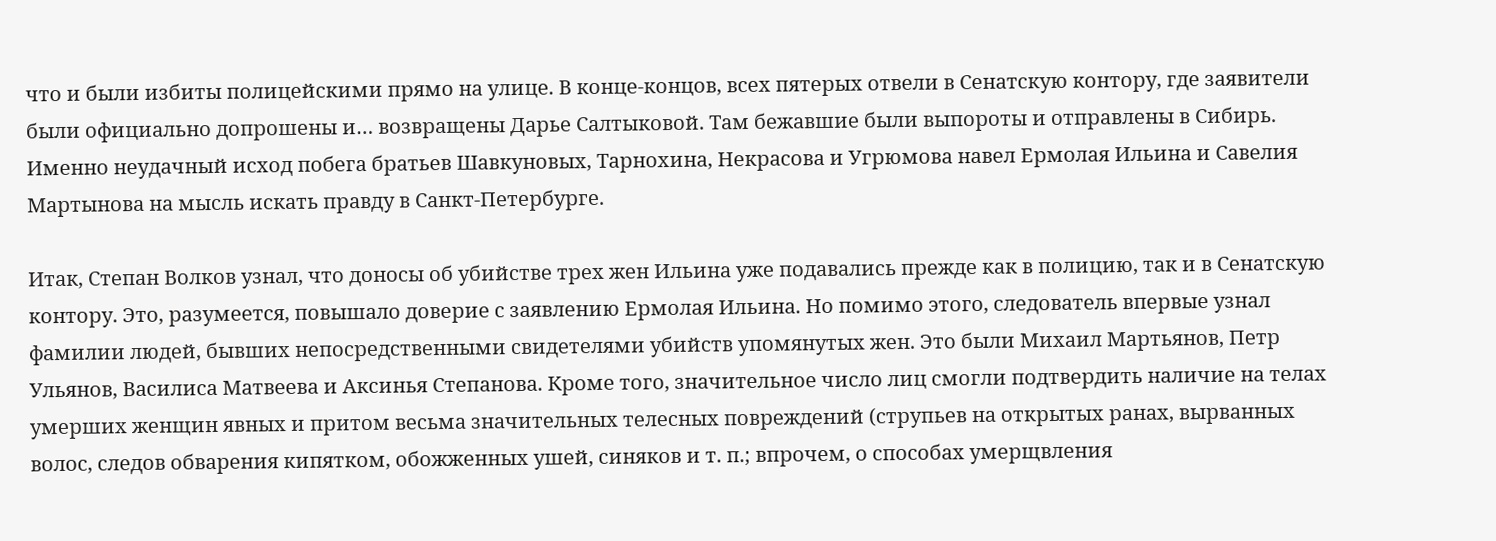что и были избиты полицейскими прямо на улице. В конце-концов, всех пятерых отвели в Сенатскую контору, где заявители были официально допрошены и… возвращены Дарье Салтыковой. Там бежавшие были выпороты и отправлены в Сибирь. Именно неудачный исход побега братьев Шавкуновых, Тарнохина, Некрасова и Угрюмова навел Ермолая Ильина и Савелия Мартынова на мысль искать правду в Санкт-Петербурге.

Итак, Степан Волков узнал, что доносы об убийстве трех жен Ильина уже подавались прежде как в полицию, так и в Сенатскую контору. Это, разумеется, повышало доверие с заявлению Ермолая Ильина. Но помимо этого, следователь впервые узнал фамилии людей, бывших непосредственными свидетелями убийств упомянутых жен. Это были Михаил Мартьянов, Петр Ульянов, Василиса Матвеева и Аксинья Степанова. Кроме того, значительное число лиц смогли подтвердить наличие на телах умерших женщин явных и притом весьма значительных телесных повреждений (струпьев на открытых ранах, вырванных волос, следов обварения кипятком, обожженных ушей, синяков и т. п.; впрочем, о способах умерщвления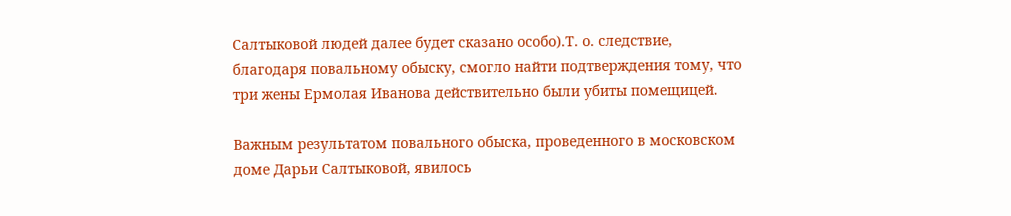Салтыковой людей далее будет сказано особо).Т. о. следствие, благодаря повальному обыску, смогло найти подтверждения тому, что три жены Ермолая Иванова действительно были убиты помещицей.

Важным результатом повального обыска, проведенного в московском доме Дарьи Салтыковой, явилось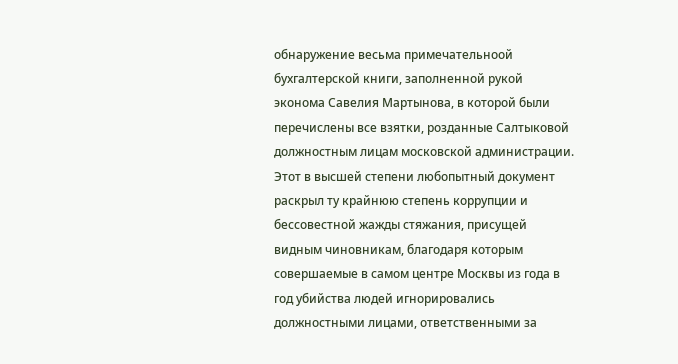обнаружение весьма примечательноой бухгалтерской книги, заполненной рукой эконома Савелия Мартынова, в которой были перечислены все взятки, розданные Салтыковой должностным лицам московской администрации. Этот в высшей степени любопытный документ раскрыл ту крайнюю степень коррупции и бессовестной жажды стяжания, присущей видным чиновникам, благодаря которым совершаемые в самом центре Москвы из года в год убийства людей игнорировались должностными лицами, ответственными за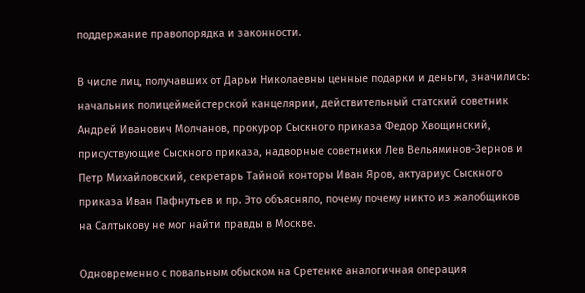поддержание правопорядка и законности.

В числе лиц, получавших от Дарьи Николаевны ценные подарки и деньги, значились: начальник полицеймейстерской канцелярии, действительный статский советник Андрей Иванович Молчанов, прокурор Сыскного приказа Федор Хвощинский, присуствующие Сыскного приказа, надворные советники Лев Вельяминов-Зернов и Петр Михайловский, секретарь Тайной конторы Иван Яров, актуариус Сыскного приказа Иван Пафнутьев и пр. Это объясняло, почему почему никто из жалобщиков на Салтыкову не мог найти правды в Москве.

Одновременно с повальным обыском на Сретенке аналогичная операция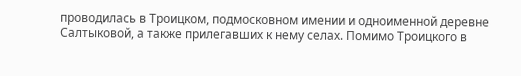проводилась в Троицком, подмосковном имении и одноименной деревне Салтыковой, а также прилегавших к нему селах. Помимо Троицкого в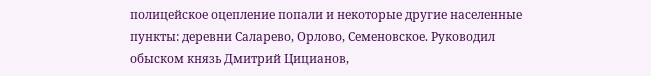полицейское оцепление попали и некоторые другие населенные пункты: деревни Саларево, Орлово, Семеновское. Руководил обыском князь Дмитрий Цицианов,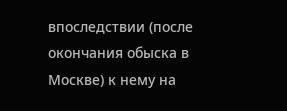впоследствии (после окончания обыска в Москве) к нему на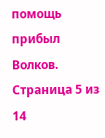помощь прибыл Волков.
Страница 5 из 14